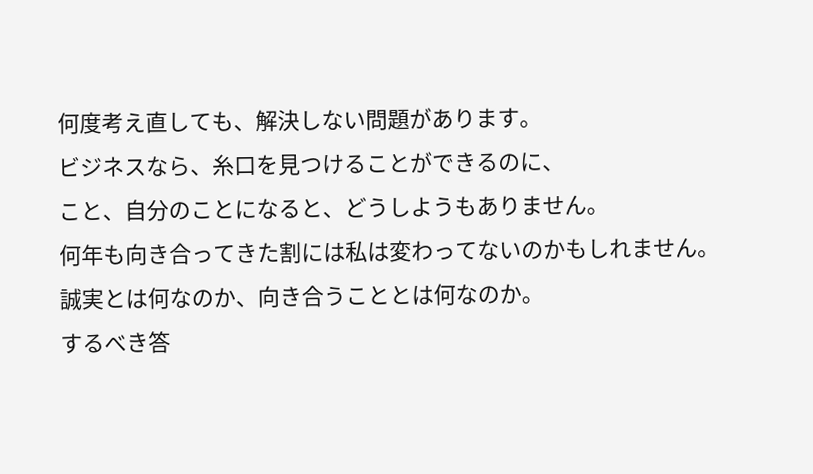何度考え直しても、解決しない問題があります。
ビジネスなら、糸口を見つけることができるのに、
こと、自分のことになると、どうしようもありません。
何年も向き合ってきた割には私は変わってないのかもしれません。
誠実とは何なのか、向き合うこととは何なのか。
するべき答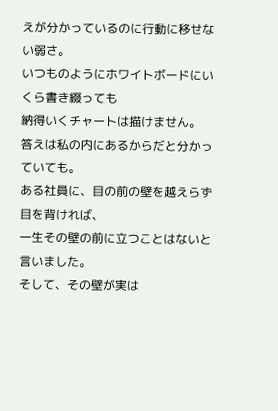えが分かっているのに行動に移せない弱さ。
いつものようにホワイトボードにいくら書き綴っても
納得いくチャートは描けません。
答えは私の内にあるからだと分かっていても。
ある社員に、目の前の壁を越えらず目を背ければ、
一生その壁の前に立つことはないと言いました。
そして、その壁が実は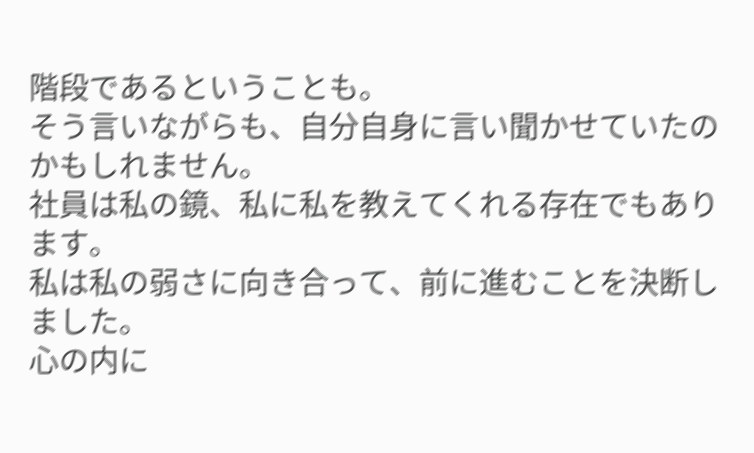階段であるということも。
そう言いながらも、自分自身に言い聞かせていたのかもしれません。
社員は私の鏡、私に私を教えてくれる存在でもあります。
私は私の弱さに向き合って、前に進むことを決断しました。
心の内に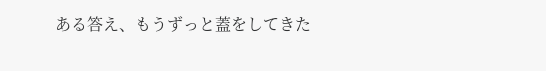ある答え、もうずっと蓋をしてきた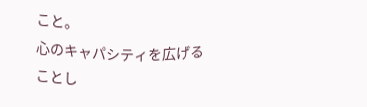こと。
心のキャパシティを広げることし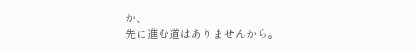か、
先に進む道はありませんから。